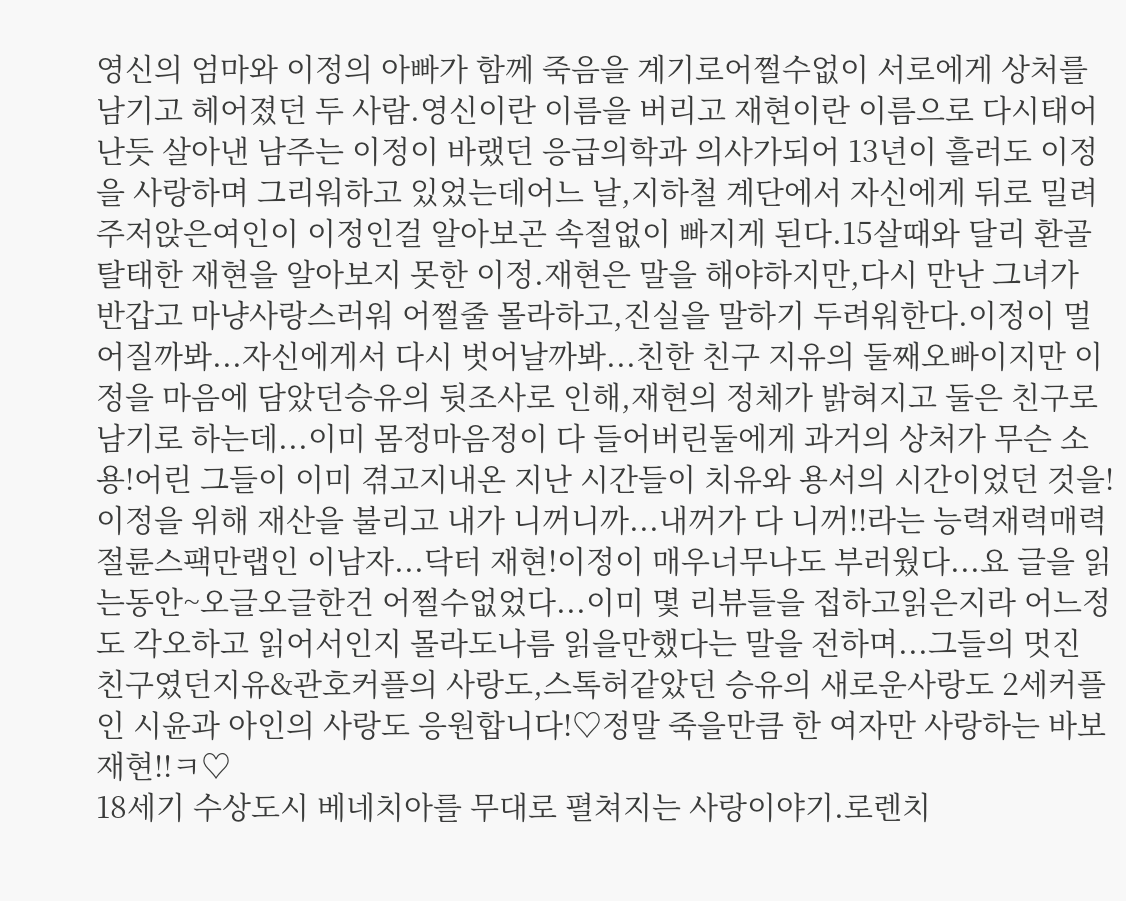영신의 엄마와 이정의 아빠가 함께 죽음을 계기로어쩔수없이 서로에게 상처를 남기고 헤어졌던 두 사람.영신이란 이름을 버리고 재현이란 이름으로 다시태어난듯 살아낸 남주는 이정이 바랬던 응급의학과 의사가되어 13년이 흘러도 이정을 사랑하며 그리워하고 있었는데어느 날,지하철 계단에서 자신에게 뒤로 밀려 주저앉은여인이 이정인걸 알아보곤 속절없이 빠지게 된다.15살때와 달리 환골탈태한 재현을 알아보지 못한 이정.재현은 말을 해야하지만,다시 만난 그녀가 반갑고 마냥사랑스러워 어쩔줄 몰라하고,진실을 말하기 두려워한다.이정이 멀어질까봐...자신에게서 다시 벗어날까봐...친한 친구 지유의 둘째오빠이지만 이정을 마음에 담았던승유의 뒷조사로 인해,재현의 정체가 밝혀지고 둘은 친구로 남기로 하는데...이미 몸정마음정이 다 들어버린둘에게 과거의 상처가 무슨 소용!어린 그들이 이미 겪고지내온 지난 시간들이 치유와 용서의 시간이었던 것을!이정을 위해 재산을 불리고 내가 니꺼니까...내꺼가 다 니꺼!!라는 능력재력매력절륜스팩만랩인 이남자...닥터 재현!이정이 매우너무나도 부러웠다...요 글을 읽는동안~오글오글한건 어쩔수없었다...이미 몇 리뷰들을 접하고읽은지라 어느정도 각오하고 읽어서인지 몰라도나름 읽을만했다는 말을 전하며...그들의 멋진 친구였던지유&관호커플의 사랑도,스톡허같았던 승유의 새로운사랑도 2세커플인 시윤과 아인의 사랑도 응원합니다!♡정말 죽을만큼 한 여자만 사랑하는 바보 재현!!ㅋ♡
18세기 수상도시 베네치아를 무대로 펼쳐지는 사랑이야기.로렌치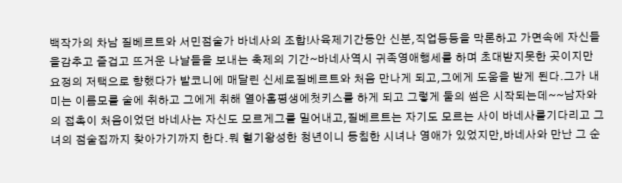백작가의 차남 질베르트와 서민점술가 바네사의 조합!사육제기간동안 신분,직업등등을 막론하고 가면속에 자신들을감추고 즐겁고 뜨거운 나날들을 보내는 축제의 기간~바네사역시 귀족영애행세를 하며 초대받지못한 곳이지만요정의 저택으로 향했다가 발코니에 매달린 신세로질베르트와 처음 만나게 되고,그에게 도움을 받게 된다.그가 내미는 이름모를 술에 취하고 그에게 취해 열아홉평생에첫키스를 하게 되고 그렇게 둘의 썸은 시작되는데~~남자와의 접촉이 처음이었던 바네사는 자신도 모르게그를 밀어내고,질베르트는 자기도 모르는 사이 바네사를기다리고 그녀의 점술집까지 찾아가기까지 한다.뭐 혈기왕성한 청년이니 동침한 시녀나 영애가 있었지만,바네사와 만난 그 순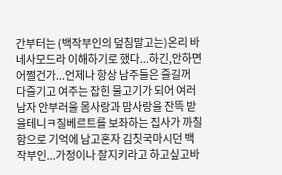간부터는 (백작부인의 덮침말고는)온리 바네사모드라 이해하기로 했다...하긴,안하면 어쩔건가...언제나 항상 남주들은 즐길꺼 다즐기고 여주는 잡힌 물고기가 되어 여러남자 안부러울 몸사랑과 맘사랑을 잔뜩 받을테니ㅋ질베르트를 보좌하는 집사가 까칠함으로 기억에 남고혼자 김칫국마시던 백작부인...가정이나 잘지키라고 하고싶고바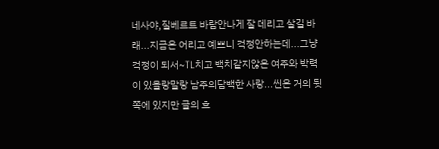네사야,질베르트 바람안나게 잘 데리고 살길 바래...지금은 어리고 예쁘니 걱정안하는데...그냥 걱정이 되서~TL치고 백치같지않은 여주와 박력이 있을랑말랑 남주의담백한 사랑...씬은 거의 뒷쪽에 있지만 글의 흐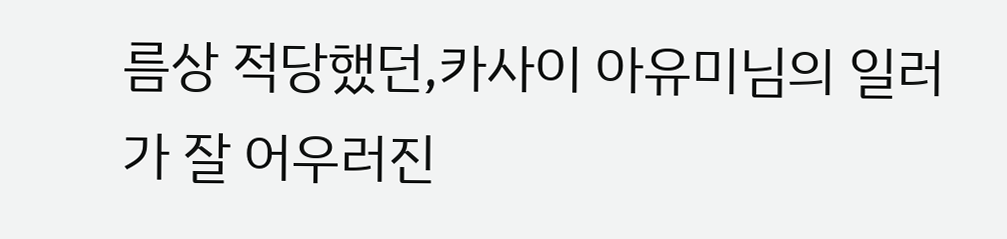름상 적당했던,카사이 아유미님의 일러가 잘 어우러진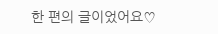한 편의 글이었어요♡